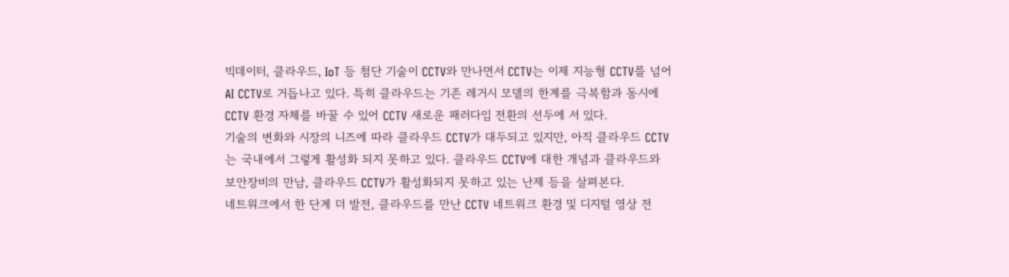빅데이터, 클라우드, IoT 등 첨단 기술이 CCTV와 만나면서 CCTV는 이제 지능형 CCTV를 넘어 AI CCTV로 거듭나고 있다. 특히 클라우드는 기존 레거시 모델의 한계를 극복함과 동시에 CCTV 환경 자체를 바꿀 수 있어 CCTV 새로운 패러다임 전환의 선두에 서 있다.
기술의 변화와 시장의 니즈에 따라 클라우드 CCTV가 대두되고 있지만, 아직 클라우드 CCTV는 국내에서 그렇게 활성화 되지 못하고 있다. 클라우드 CCTV에 대한 개념과 클라우드와 보안장비의 만남, 클라우드 CCTV가 활성화되지 못하고 있는 난제 등을 살펴본다.
네트워크에서 한 단계 더 발전, 클라우드를 만난 CCTV 네트워크 환경 및 디지털 영상 전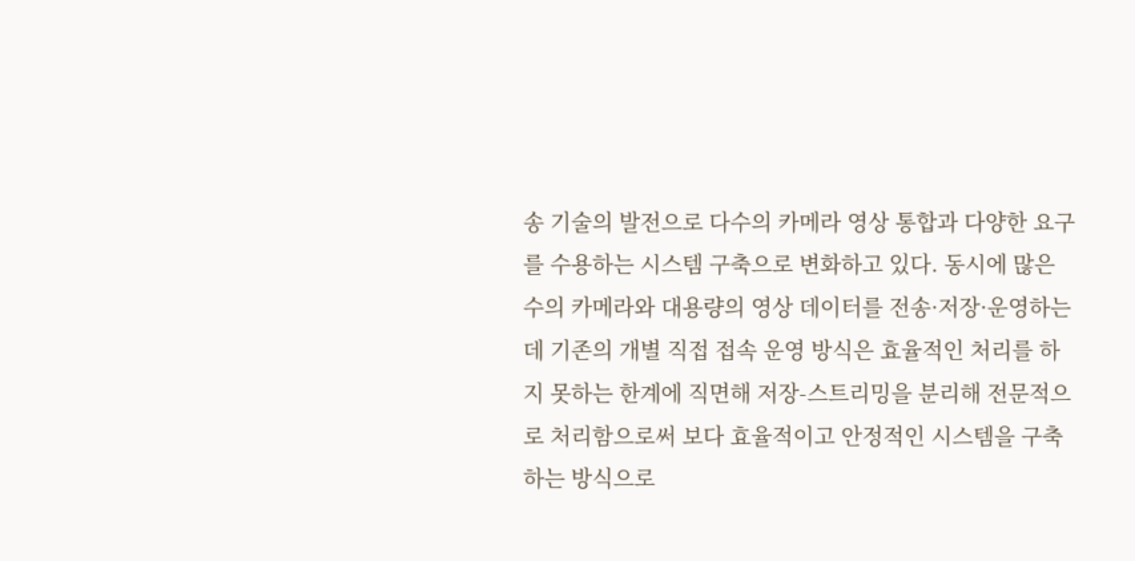송 기술의 발전으로 다수의 카메라 영상 통합과 다양한 요구를 수용하는 시스템 구축으로 변화하고 있다. 동시에 많은 수의 카메라와 대용량의 영상 데이터를 전송·저장·운영하는데 기존의 개별 직접 접속 운영 방식은 효율적인 처리를 하지 못하는 한계에 직면해 저장-스트리밍을 분리해 전문적으로 처리함으로써 보다 효율적이고 안정적인 시스템을 구축하는 방식으로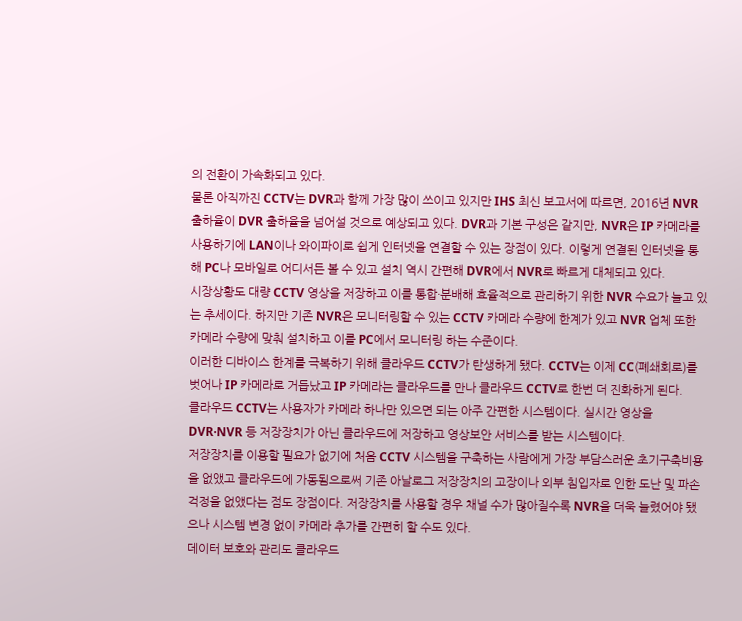의 전환이 가속화되고 있다.
물론 아직까진 CCTV는 DVR과 함께 가장 많이 쓰이고 있지만 IHS 최신 보고서에 따르면, 2016년 NVR 출하율이 DVR 출하율을 넘어설 것으로 예상되고 있다. DVR과 기본 구성은 같지만, NVR은 IP 카메라를 사용하기에 LAN이나 와이파이로 쉽게 인터넷을 연결할 수 있는 장점이 있다. 이렇게 연결된 인터넷을 통해 PC나 모바일로 어디서든 볼 수 있고 설치 역시 간편해 DVR에서 NVR로 빠르게 대체되고 있다.
시장상황도 대량 CCTV 영상을 저장하고 이를 통합·분배해 효율적으로 관리하기 위한 NVR 수요가 늘고 있는 추세이다. 하지만 기존 NVR은 모니터링할 수 있는 CCTV 카메라 수량에 한계가 있고 NVR 업체 또한 카메라 수량에 맞춰 설치하고 이를 PC에서 모니터링 하는 수준이다.
이러한 디바이스 한계를 극복하기 위해 클라우드 CCTV가 탄생하게 됐다. CCTV는 이제 CC(폐쇄회로)를 벗어나 IP 카메라로 거듭났고 IP 카메라는 클라우드를 만나 클라우드 CCTV로 한번 더 진화하게 된다.
클라우드 CCTV는 사용자가 카메라 하나만 있으면 되는 아주 간편한 시스템이다. 실시간 영상을 DVR·NVR 등 저장장치가 아닌 클라우드에 저장하고 영상보안 서비스를 받는 시스템이다.
저장장치를 이용할 필요가 없기에 처음 CCTV 시스템을 구축하는 사람에게 가장 부담스러운 초기구축비용을 없앴고 클라우드에 가동됨으로써 기존 아날로그 저장장치의 고장이나 외부 침입자로 인한 도난 및 파손 걱정을 없앴다는 점도 장점이다. 저장장치를 사용할 경우 채널 수가 많아질수록 NVR을 더욱 늘렸어야 됐으나 시스템 변경 없이 카메라 추가를 간편히 할 수도 있다.
데이터 보호와 관리도 클라우드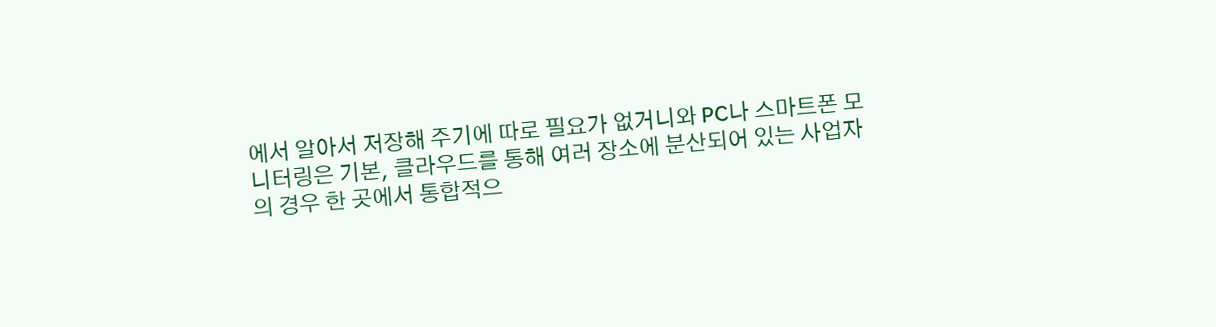에서 알아서 저장해 주기에 따로 필요가 없거니와 PC나 스마트폰 모니터링은 기본, 클라우드를 통해 여러 장소에 분산되어 있는 사업자의 경우 한 곳에서 통합적으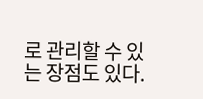로 관리할 수 있는 장점도 있다.